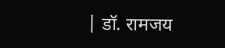| डॉ. रामजय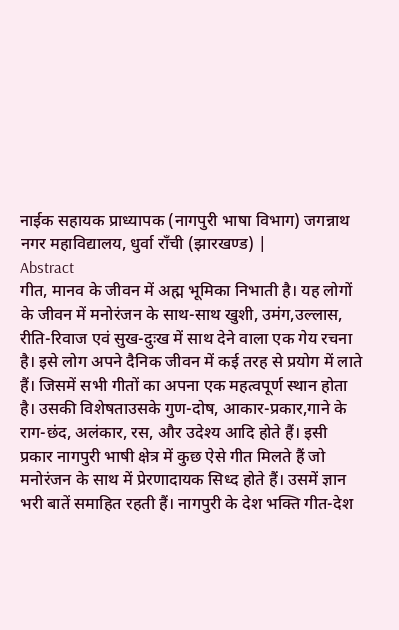नाईक सहायक प्राध्यापक (नागपुरी भाषा विभाग) जगन्नाथ नगर महाविद्यालय, धुर्वा राँची (झारखण्ड) |
Abstract
गीत, मानव के जीवन में अह्म भूमिका निभाती है। यह लोगों के जीवन में मनोरंजन के साथ-साथ खुशी, उमंग,उल्लास, रीति-रिवाज एवं सुख-दुःख में साथ देने वाला एक गेय रचना है। इसे लोग अपने दैनिक जीवन में कई तरह से प्रयोग में लाते हैं। जिसमें सभी गीतों का अपना एक महत्वपूर्ण स्थान होता है। उसकी विशेषताउसके गुण-दोष, आकार-प्रकार,गाने के राग-छंद, अलंकार, रस, और उदेश्य आदि होते हैं। इसी प्रकार नागपुरी भाषी क्षेत्र में कुछ ऐसे गीत मिलते हैं जो मनोरंजन के साथ में प्रेरणादायक सिध्द होते हैं। उसमें ज्ञान भरी बातें समाहित रहती हैं। नागपुरी के देश भक्ति गीत-देश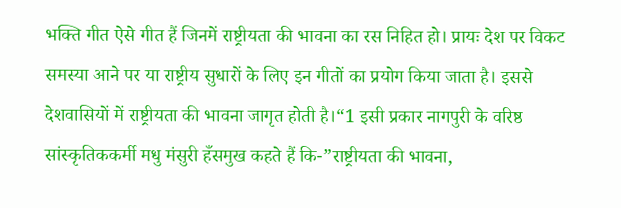भक्ति गीत ऐसे गीत हैं जिनमें राष्ट्रीयता की भावना का रस निहित हो। प्रायः देश पर विकट समस्या आने पर या राष्ट्रीय सुधारों के लिए इन गीतों का प्रयोग किया जाता है। इससे देशवासियों में राष्ट्रीयता की भावना जागृत होती है।“1 इसी प्रकार नागपुरी के वरिष्ठ सांस्कृतिककर्मी मधु मंसुरी हँसमुख कहते हैं कि-”राष्ट्रीयता की भावना,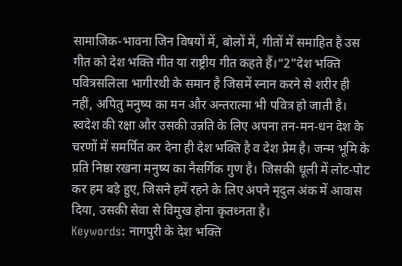सामाजिक-भावना जिन विषयों में, बोलों में, गीतों में समाहित है उस गीत को देश भक्ति गीत या राष्ट्रीय गीत कहते हैं।“2”देश भक्ति पवित्रसलिला भागीरथी के समान है जिसमें स्नान करने से शरीर ही नहीं, अपितु मनुष्य का मन और अन्तरात्मा भी पवित्र हो जाती है। स्वदेश की रक्षा और उसकी उन्नति के लिए अपना तन-मन-धन देश के चरणों में समर्पित कर देना ही देश भक्ति है व देश प्रेम है। जन्म भूमि के प्रति निष्ठा रखना मनुष्य का नैसर्गिक गुण है। जिसकी धूली में लोट-पोट कर हम बड़े हुए, जिसने हमें रहने के लिए अपने मृदुल अंक में आवास दिया, उसकी सेवा से विमुख होना कृतध्नता है।
Keywords: नागपुरी के देश भक्ति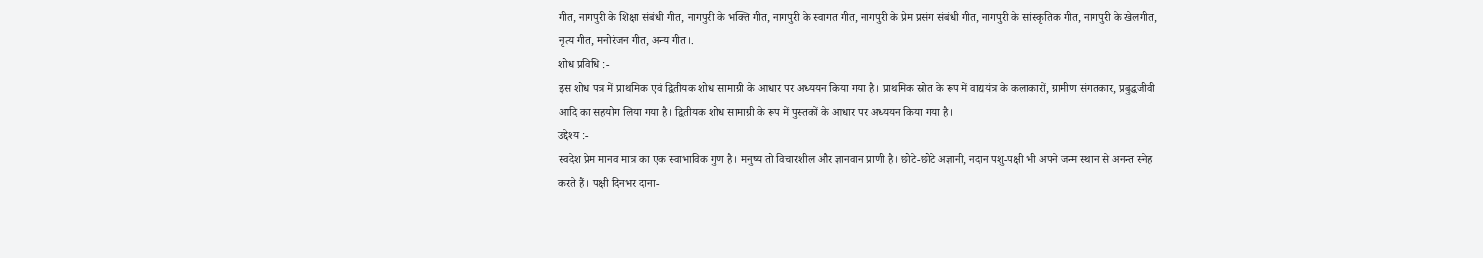गीत, नागपुरी के शिक्षा संबंधी गीत, नागपुरी के भक्ति गीत, नागपुरी के स्वागत गीत, नागपुरी के प्रेम प्रसंग संबंधी गीत, नागपुरी के सांस्कृतिक गीत, नागपुरी के खेलगीत, नृत्य गीत, मनोरंजन गीत, अन्य गीत।.
शोध प्रविधि :-
इस शोध पत्र में प्राथमिक एवं द्वितीयक शोध सामाग्री के आधार पर अध्ययन किया गया है। प्राथमिक स्रोत के रूप में वाद्ययंत्र के कलाकारों, ग्रामीण संगतकार, प्रबुद्धजीवी आदि का सहयोग लिया गया है। द्वितीयक शोध सामाग्री के रूप में पुस्तकों के आधार पर अध्ययन किया गया है।
उद्देश्य :-
स्वदेश प्रेम मानव मात्र का एक स्वाभाविक गुण है। मनुष्य तो विचारशील और ज्ञानवान प्राणी है। छोटे-छोटे अज्ञानी, नदान पशु-पक्षी भी अपने जन्म स्थान से अनन्त स्नेह करते हैं। पक्षी दिनभर दाना-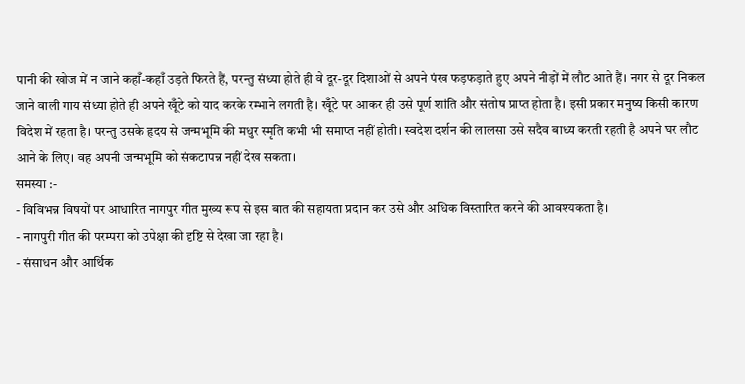पानी की खोज में न जाने कहाँ-कहाँ उड़ते फिरते हैं, परन्तु संध्या होते ही वे दूर-दूर दिशाओं से अपने पंख फड़फड़ाते हुए अपने नीड़ों में लौट आते हैं। नगर से दूर निकल जाने वाली गाय संध्या होते ही अपने खूँटे को याद करके रम्भाने लगती है। खूँटे पर आकर ही उसे पूर्ण शांति और संतोष प्राप्त होता है। इसी प्रकार मनुष्य किसी कारण विदेश में रहता है। परन्तु उसके हृदय से जन्मभूमि की मधुर स्मृति कभी भी समाप्त नहीं होती। स्वदेश दर्शन की लालसा उसे सदैव बाध्य करती रहती है अपने घर लौट आने के लिए। वह अपनी जन्मभूमि को संकटापन्न नहीं देख सकता।
समस्या :-
- विविभन्न विषयों पर आधारित नागपुर गीत मुख्य रूप से इस बात की सहायता प्रदान कर उसे और अधिक विस्तारित करने की आवश्यकता है।
- नागपुरी गीत की परम्परा को उपेक्षा की दृष्टि से देखा जा रहा है।
- संसाधन और आर्थिक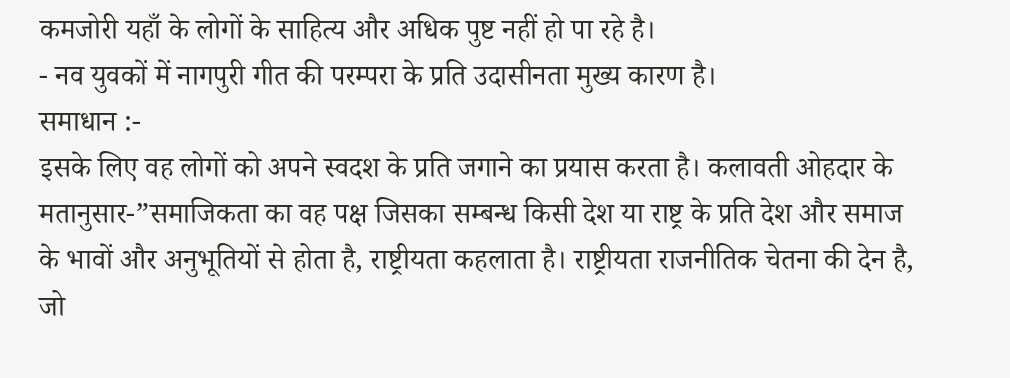कमजोरी यहाँ के लोगों के साहित्य और अधिक पुष्ट नहीं हो पा रहे है।
- नव युवकों में नागपुरी गीत की परम्परा के प्रति उदासीनता मुख्य कारण है।
समाधान :-
इसके लिए वह लोगों को अपने स्वदश के प्रति जगाने का प्रयास करता है। कलावती ओहदार के मतानुसार-”समाजिकता का वह पक्ष जिसका सम्बन्ध किसी देश या राष्ट्र के प्रति देश और समाज के भावों और अनुभूतियों से होता है, राष्ट्रीयता कहलाता है। राष्ट्रीयता राजनीतिक चेतना की देन है, जो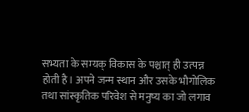सभ्यता के सम्यक् विकास के पश्चात् ही उत्पन्न होती है। अपने जन्म स्थान और उसके भौगोलिक तथा सांस्कृतिक परिवेश से मनुष्य का जो लगाव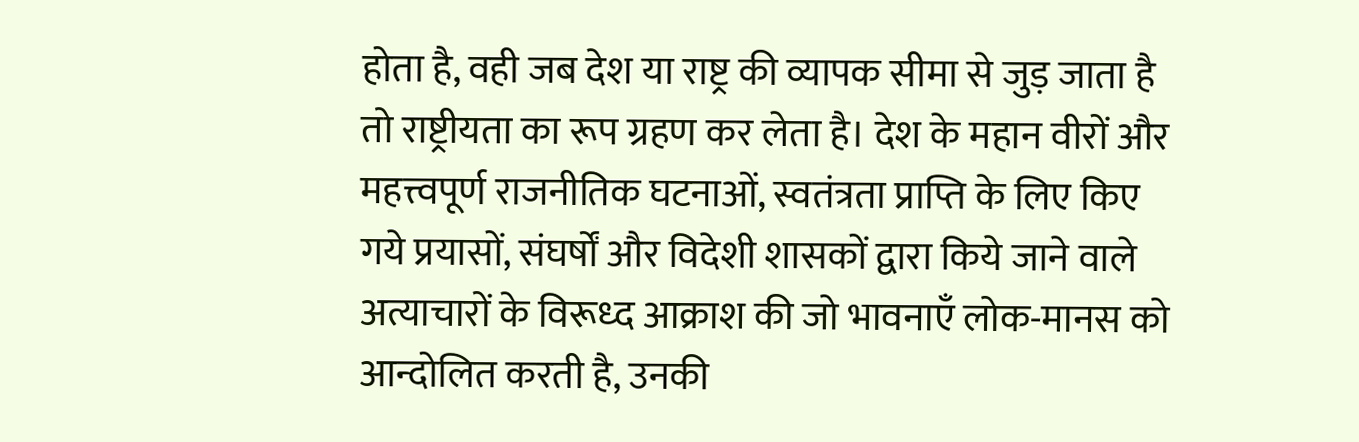होता है, वही जब देश या राष्ट्र की व्यापक सीमा से जुड़ जाता है तो राष्ट्रीयता का रूप ग्रहण कर लेता है। देश के महान वीरों और महत्त्वपूर्ण राजनीतिक घटनाओं, स्वतंत्रता प्राप्ति के लिए किए गये प्रयासों, संघर्षों और विदेशी शासकों द्वारा किये जाने वाले अत्याचारों के विरूध्द आक्राश की जो भावनाएँ लोक-मानस को आन्दोलित करती है, उनकी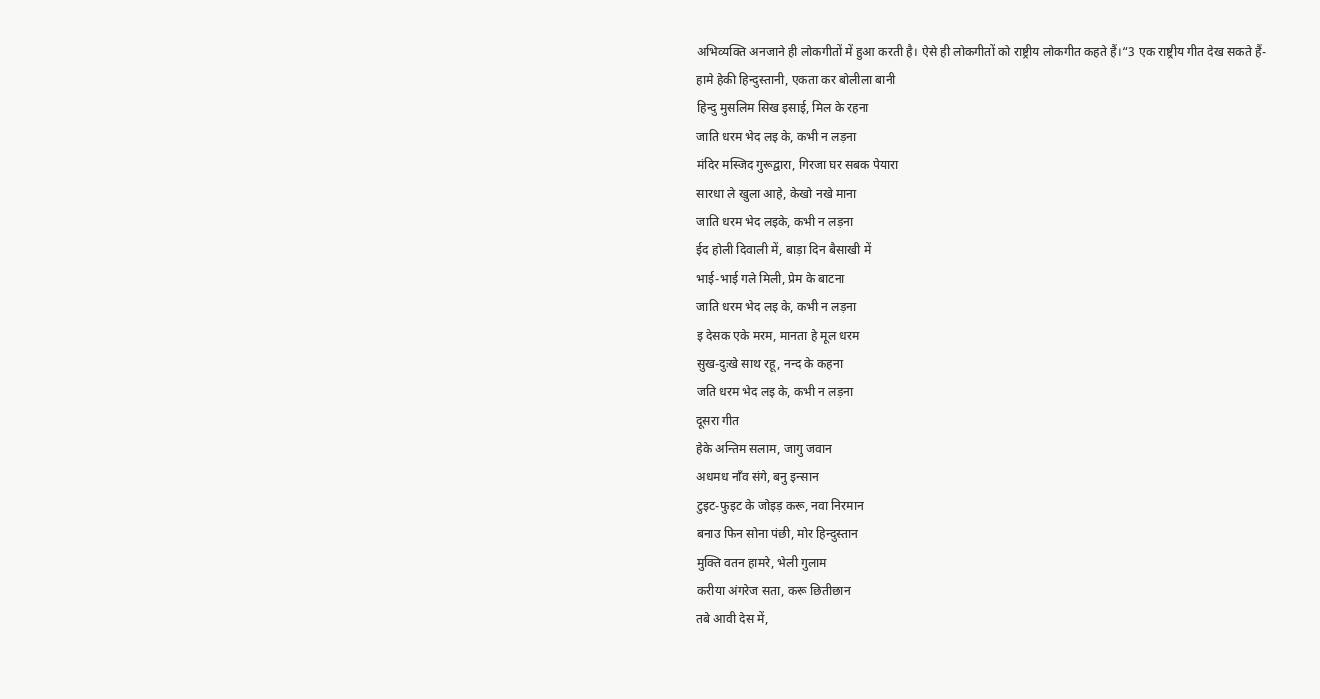अभिव्यक्ति अनजाने ही लोकगीतों में हुआ करती है। ऐसे ही लोकगीतों को राष्ट्रीय लोकगीत कहते हैं।“3 एक राष्ट्रीय गीत देख सकते हैं-
हामे हेकी हिन्दुस्तानी, एकता कर बोलीला बानी
हिन्दु मुसलिम सिख इसाई, मिल के रहना
जाति धरम भेद लइ के, कभी न लड़ना
मंदिर मस्जिद गुरूद्वारा, गिरजा घर सबक पेयारा
सारधा ले खुला आहे, केखो नखे माना
जाति धरम भेद लइके, कभी न लड़ना
ईद होली दिवाली में, बाड़ा दिन बैसाखी में
भाई-भाई गले मिली, प्रेम के बाटना
जाति धरम भेद लइ के, कभी न लड़ना
इ देसक एके मरम, मानता हे मूल धरम
सुख-दुःखे साथ रहू, नन्द के कहना
जति धरम भेद लइ के, कभी न लड़ना
दूसरा गीत
हेके अन्तिम सलाम, जागु जवान
अधमध नाँव संगे, बनु इन्सान
टुइट-फुइट के जोइड़ करू, नवा निरमान
बनाउ फिन सोना पंछी, मोर हिन्दुस्तान
मुक्ति वतन हामरे, भेली गुलाम
करीया अंगरेज सता, करू छितीछान
तबे आवी देस में,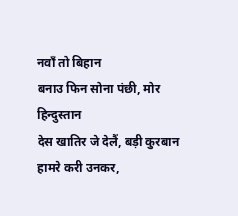नवाँ तो बिहान
बनाउ फिन सोना पंछी, मोर हिन्दुस्तान
देस खातिर जे देलैं, बड़ी कुरबान
हामरे करी उनकर,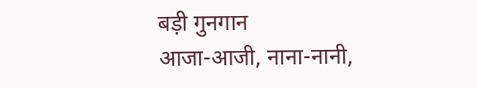बड़ी गुनगान
आजा-आजी, नाना-नानी,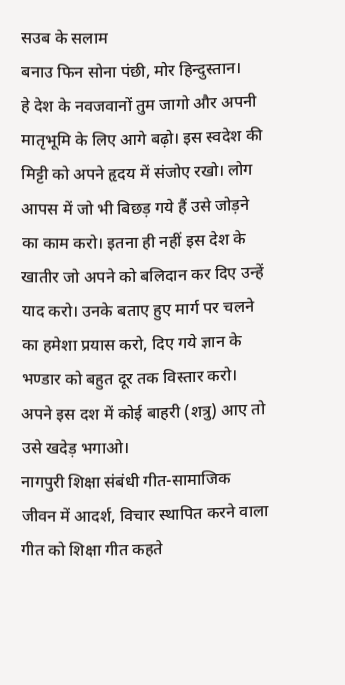सउब के सलाम
बनाउ फिन सोना पंछी, मोर हिन्दुस्तान।
हे देश के नवजवानों तुम जागो और अपनी मातृभूमि के लिए आगे बढ़ो। इस स्वदेश की मिट्टी को अपने हृदय में संजोए रखो। लोग आपस में जो भी बिछड़ गये हैं उसे जोड़ने का काम करो। इतना ही नहीं इस देश के खातीर जो अपने को बलिदान कर दिए उन्हें याद करो। उनके बताए हुए मार्ग पर चलने का हमेशा प्रयास करो, दिए गये ज्ञान के भण्डार को बहुत दूर तक विस्तार करो। अपने इस दश में कोई बाहरी (शत्रु) आए तो उसे खदेड़ भगाओ।
नागपुरी शिक्षा संबंधी गीत-सामाजिक जीवन में आदर्श, विचार स्थापित करने वाला गीत को शिक्षा गीत कहते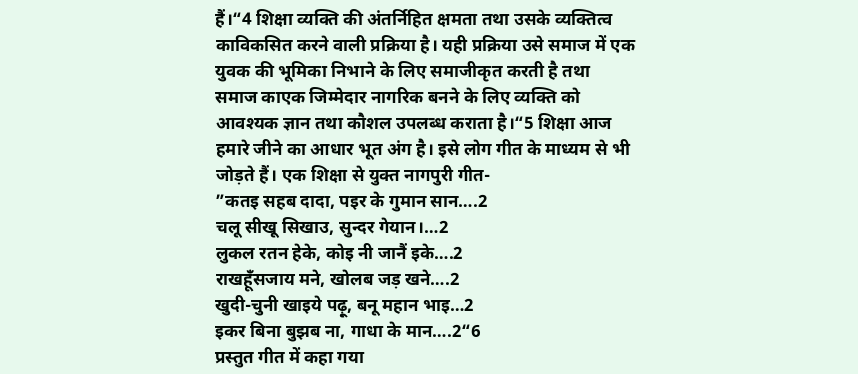हैं।“4 शिक्षा व्यक्ति की अंतर्निहित क्षमता तथा उसके व्यक्तित्व काविकसित करने वाली प्रक्रिया है। यही प्रक्रिया उसे समाज में एक युवक की भूमिका निभाने के लिए समाजीकृत करती है तथा समाज काएक जिम्मेदार नागरिक बनने के लिए व्यक्ति को आवश्यक ज्ञान तथा कौशल उपलब्ध कराता है।“5 शिक्षा आज हमारे जीने का आधार भूत अंग है। इसे लोग गीत के माध्यम से भी जोड़ते हैं। एक शिक्षा से युक्त नागपुरी गीत-
”कतइ सहब दादा, पइर के गुमान सान….2
चलू सीखू सिखाउ, सुन्दर गेयान।…2
लुकल रतन हेके, कोइ नी जानैं इके….2
राखहूँसजाय मने, खोलब जड़ खने….2
खुदी-चुनी खाइये पढ़ू, बनू महान भाइ…2
इकर बिना बुझब ना, गाधा के मान….2“6
प्रस्तुत गीत में कहा गया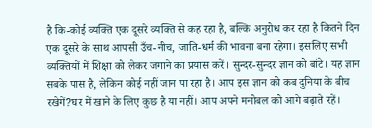है कि-कोई व्यक्ति एक दूसरे व्यक्ति से कह रहा है, बल्कि अनुरोध कर रहा है कितने दिन एक दूसरे के साथ आपसी उँच-नीच, जाति-धर्म की भावना बना रहेगा। इसलिए सभी व्यक्तियों में शिक्षा को लेकर जगाने का प्रयास करें। सुन्दर-सुन्दर ज्ञान को बांटे। यह ज्ञान सबके पास है, लेकिन कोई नहीं जान पा रहा है। आप इस ज्ञान को कब दुनिया के बीच रखेगें?घर में खाने के लिए कुछ है या नहीं। आप अपने मनोबल को आगे बढ़ाते रहें।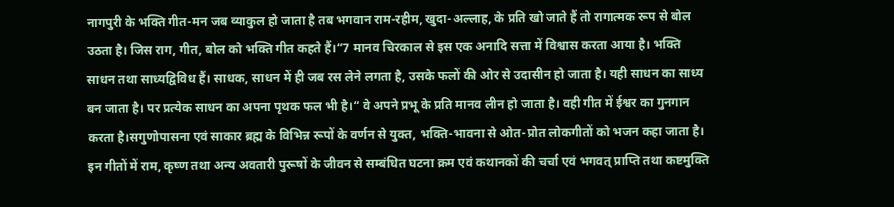नागपुरी के भक्ति गीत-मन जब व्याकुल हो जाता है तब भगवान राम-रहीम, खुदा-अल्लाह, के प्रति खो जाते हैं तो रागात्मक रूप से बोल उठता है। जिस राग, गीत, बोल को भक्ति गीत कहते हैं।“7 मानव चिरकाल से इस एक अनादि सत्ता में विश्वास करता आया है। भक्ति साधन तथा साध्यद्विविध हैं। साधक, साधन में ही जब रस लेने लगता है, उसके फलों की ओर से उदासीन हो जाता है। यही साधन का साध्य बन जाता है। पर प्रत्येक साधन का अपना पृथक फल भी है।“ वे अपने प्रभू के प्रति मानव लीन हो जाता है। वही गीत में ईश्वर का गुनगान करता है।सगुणोपासना एवं साकार ब्रह्म के विभिन्न रूपों के वर्णन से युक्त, भक्ति-भावना से ओत-प्रोत लोकगीतों को भजन कहा जाता है। इन गीतों में राम, कृष्ण तथा अन्य अवतारी पुरूषों के जीवन से सम्बंधित घटना क्रम एवं कथानकों की चर्चा एवं भगवत् प्राप्ति तथा कष्टमुक्ति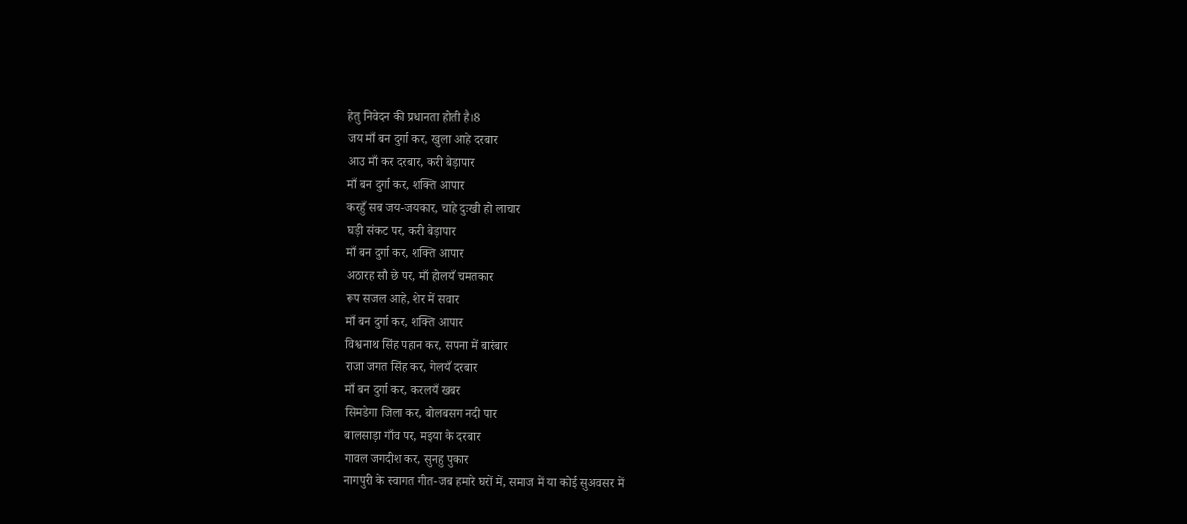हेतु निवेदन की प्रधानता होती है।8
जय माँ बन दुर्गा कर, खुला आहे दरबार
आउ माँ कर दरबार, करी बेड़ापार
माँ बन दुर्गा कर, शक्ति आपार
करहुँ सब जय-जयकार, चाहे दुःखी हो लाचार
घड़ी संकट पर, करी बेड़ापार
माँ बन दुर्गा कर, शक्ति आपार
अठारह सौ छे पर, माँ होलयँ चमतकार
रूप सजल आहे, शेर में सवार
माँ बन दुर्गा कर, शक्ति आपार
विश्वनाथ सिंह पहान कर, सपना में बारंबार
राजा जगत सिंह कर, गेलयँ दरबार
माँ बन दुर्गा कर, करलयँ खबर
सिमडेगा जिला कर, बोलबसग नदी पार
बालसाड़ा गाँव पर, मइया के दरबार
गावल जगदीश कर, सुनहु पुकार
नागपुरी के स्वागत गीत-जब हमारे घरों में, समाज में या कोई सुअवसर में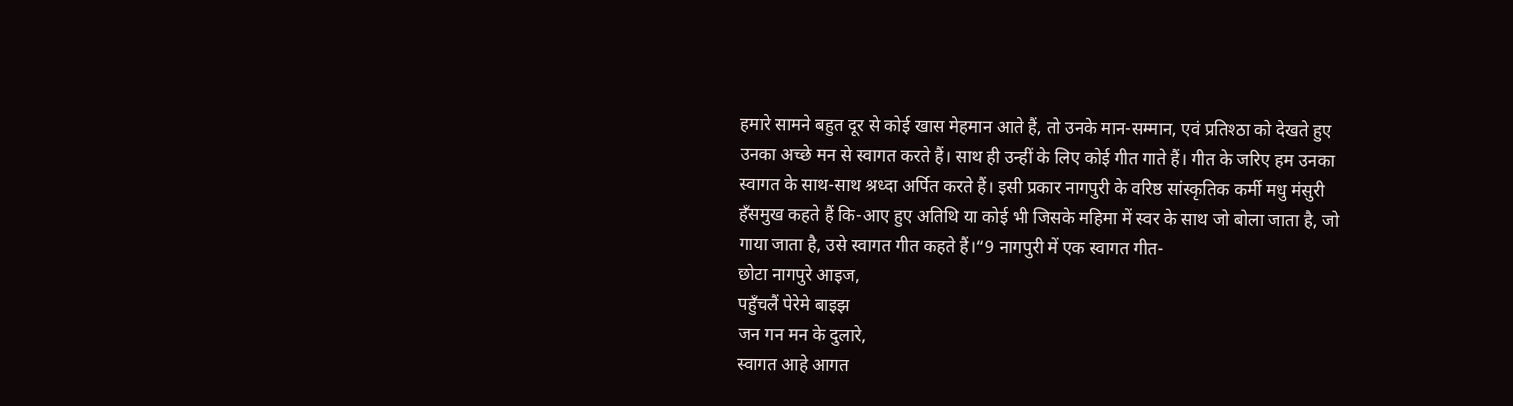हमारे सामने बहुत दूर से कोई खास मेहमान आते हैं, तो उनके मान-सम्मान, एवं प्रतिश्ठा को देखते हुए उनका अच्छे मन से स्वागत करते हैं। साथ ही उन्हीं के लिए कोई गीत गाते हैं। गीत के जरिए हम उनका स्वागत के साथ-साथ श्रध्दा अर्पित करते हैं। इसी प्रकार नागपुरी के वरिष्ठ सांस्कृतिक कर्मी मधु मंसुरी हँसमुख कहते हैं कि-आए हुए अतिथि या कोई भी जिसके महिमा में स्वर के साथ जो बोला जाता है, जो गाया जाता है, उसे स्वागत गीत कहते हैं।“9 नागपुरी में एक स्वागत गीत-
छोटा नागपुरे आइज,
पहुँचलैं पेरेमे बाइझ
जन गन मन के दुलारे,
स्वागत आहे आगत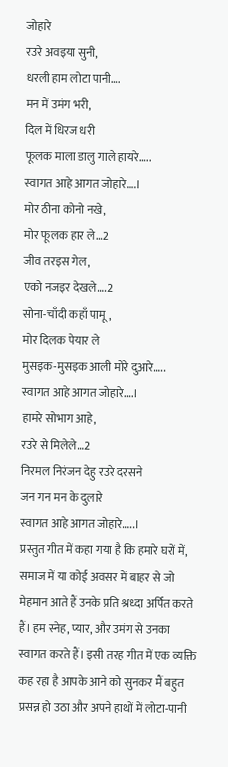जोहारे
रउरे अवइया सुनी,
धरली हाम लोटा पानी….
मन में उमंग भरी,
दिल में धिरज धरी
फूलक माला डालु गाले हायरे…..
स्वागत आहे आगत जोहारे….।
मोर ठीना कोनो नखे,
मोर फूलक हार ले…2
जीव तरइस गेल,
एको नजइर देखले….2
सोना-चाँदी कहाँ पामू,
मोर दिलक पेयार ले
मुसइक-मुसइक आली मोरे दुआरे…..
स्वागत आहे आगत जोहारे….।
हामरे सोभाग आहे,
रउरे से मिलेले…2
निरमल निरंजन देहु रउरे दरसने
जन गन मन के दुलारे
स्वागत आहे आगत जोहारे…..।
प्रस्तुत गीत में कहा गया है कि हमारे घरों में, समाज में या कोई अवसर में बाहर से जो मेहमान आते हैं उनके प्रति श्रध्दा अर्पित करते हैं। हम स्नेह, प्यार, और उमंग से उनका स्वागत करते हैं। इसी तरह गीत में एक व्यक्ति कह रहा है आपके आने को सुनकर मैं बहुत प्रसन्न हो उठा और अपने हाथों में लोटा-पानी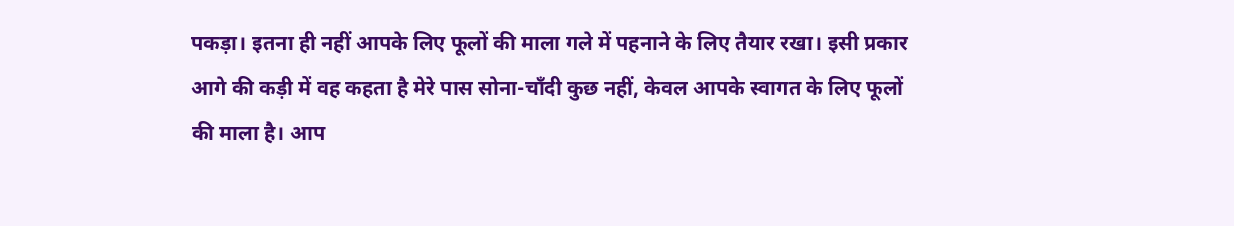पकड़ा। इतना ही नहीं आपके लिए फूलों की माला गले में पहनाने के लिए तैयार रखा। इसी प्रकार आगे की कड़ी में वह कहता है मेरे पास सोना-चाँदी कुछ नहीं, केवल आपके स्वागत के लिए फूलों की माला है। आप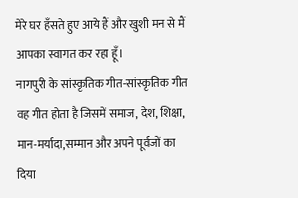मेरे घर हँसते हुए आये हैं और खुशी मन से मैं आपका स्वागत कर रहा हूँ।
नागपुरी के सांस्कृतिक गीत-सांस्कृतिक गीत वह गीत होता है जिसमें समाज, देश, शिक्षा, मान-मर्यादा,सम्मान और अपने पूर्वजों का दिया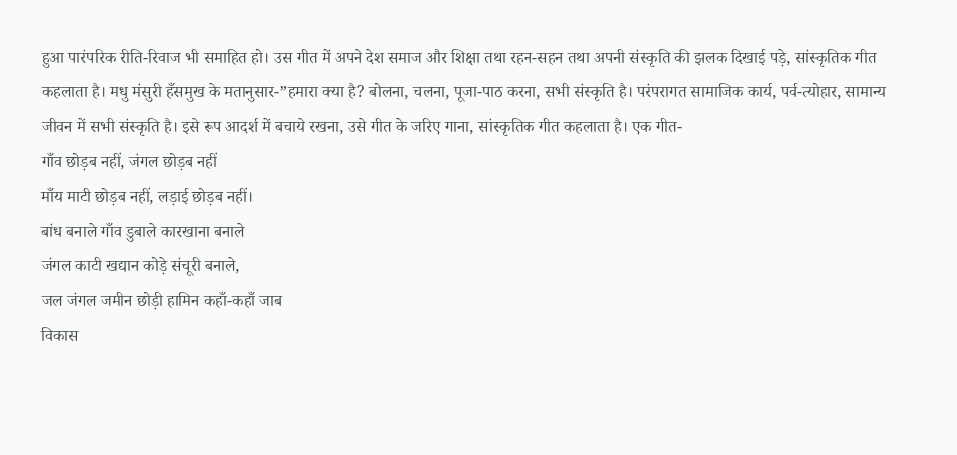हुआ पारंपरिक रीति-रिवाज भी समाहित हो। उस गीत में अपने देश समाज और शिक्षा तथा रहन-सहन तथा अपनी संस्कृति की झलक दिखाई पड़े, सांस्कृतिक गीत कहलाता है। मधु मंसुरी हँसमुख के मतानुसार-”हमारा क्या है? बोलना, चलना, पूजा-पाठ करना, सभी संस्कृति है। परंपरागत सामाजिक कार्य, पर्व-त्योहार, सामान्य जीवन में सभी संस्कृति है। इसे रूप आदर्श में बचाये रखना, उसे गीत के जरिए गाना, सांस्कृतिक गीत कहलाता है। एक गीत-
गाँव छोड़ब नहीं, जंगल छोड़ब नहीं
माँय माटी छोड़ब नहीं, लड़ाई छोड़ब नहीं।
बांध बनाले गाँव डुबाले कारखाना बनाले
जंगल काटी खद्यान कोड़े संचूरी बनाले,
जल जंगल जमीन छोड़ी हामिन कहाँ-कहाँ जाब
विकास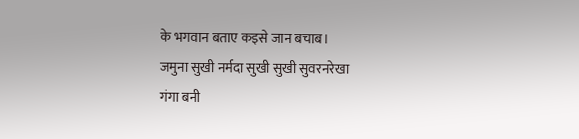के भगवान बताए कइसे जान बचाब।
जमुना सुखी नर्मदा सुखी सुखी सुवरनरेखा
गंगा बनी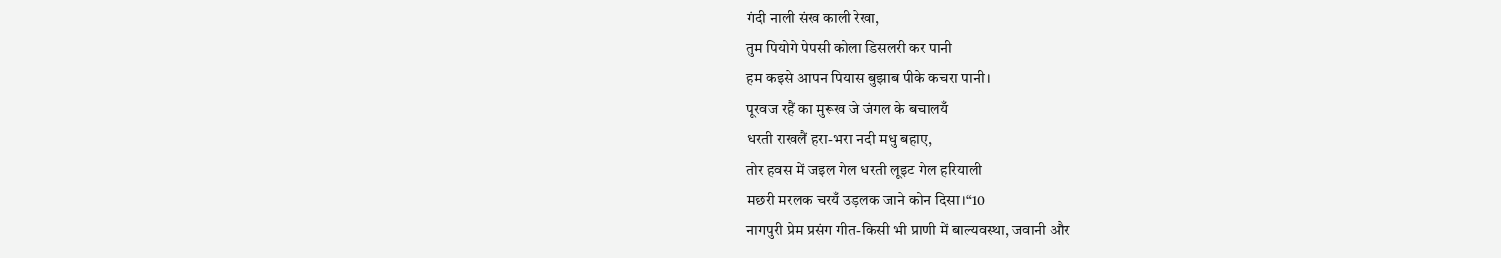गंदी नाली संख काली रेखा,
तुम पियोगे पेपसी कोला डिसलरी कर पानी
हम कइसे आपन पियास बुझाब पीके कचरा पानी।
पूरवज रहैं का मुरूख जे जंगल के बचालयँ
धरती राखलैं हरा-भरा नदी मधु बहाए,
तोर हवस में जइल गेल धरती लूइट गेल हरियाली
मछरी मरलक चरयँ उड़लक जाने कोन दिसा।“10
नागपुरी प्रेम प्रसंग गीत-किसी भी प्राणी में बाल्यवस्था, जवानी और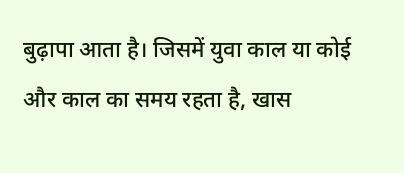बुढ़ापा आता है। जिसमें युवा काल या कोई और काल का समय रहता है, खास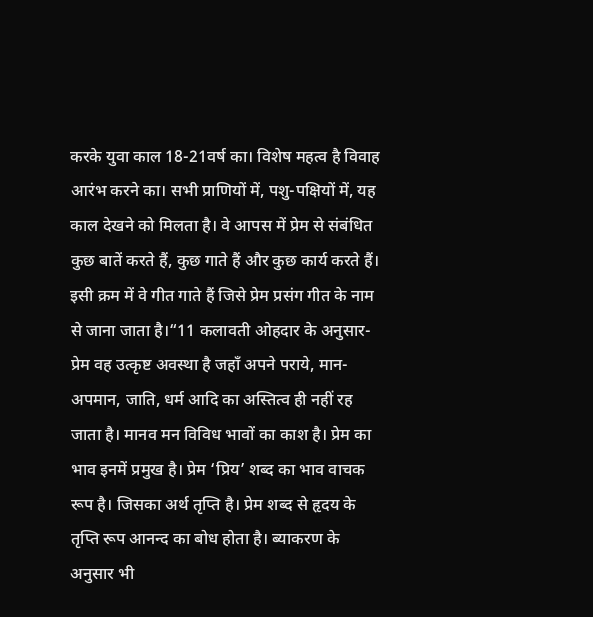करके युवा काल 18-21वर्ष का। विशेष महत्व है विवाह आरंभ करने का। सभी प्राणियों में, पशु-पक्षियों में, यह काल देखने को मिलता है। वे आपस में प्रेम से संबंधित कुछ बातें करते हैं, कुछ गाते हैं और कुछ कार्य करते हैं। इसी क्रम में वे गीत गाते हैं जिसे प्रेम प्रसंग गीत के नाम से जाना जाता है।“11 कलावती ओहदार के अनुसार-प्रेम वह उत्कृष्ट अवस्था है जहाँ अपने पराये, मान-अपमान, जाति, धर्म आदि का अस्तित्व ही नहीं रह जाता है। मानव मन विविध भावों का काश है। प्रेम का भाव इनमें प्रमुख है। प्रेम ‘प्रिय’ शब्द का भाव वाचक रूप है। जिसका अर्थ तृप्ति है। प्रेम शब्द से हृदय के तृप्ति रूप आनन्द का बोध होता है। ब्याकरण के अनुसार भी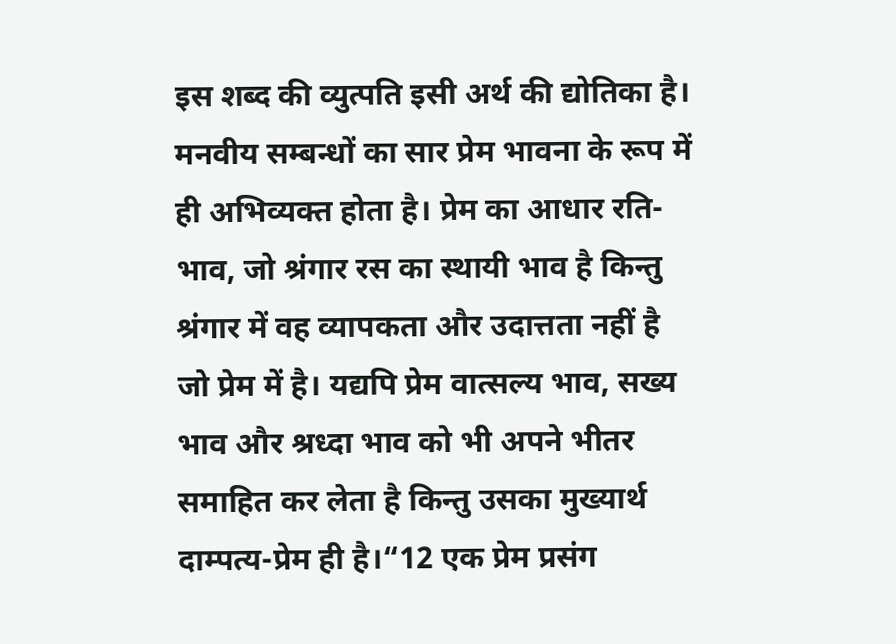इस शब्द की व्युत्पति इसी अर्थ की द्योतिका है।
मनवीय सम्बन्धों का सार प्रेम भावना के रूप में ही अभिव्यक्त होता है। प्रेम का आधार रति-भाव, जो श्रंगार रस का स्थायी भाव है किन्तु श्रंगार में वह व्यापकता और उदात्तता नहीं है जो प्रेम में है। यद्यपि प्रेम वात्सल्य भाव, सख्य भाव और श्रध्दा भाव को भी अपने भीतर समाहित कर लेता है किन्तु उसका मुख्यार्थ दाम्पत्य-प्रेम ही है।“12 एक प्रेम प्रसंग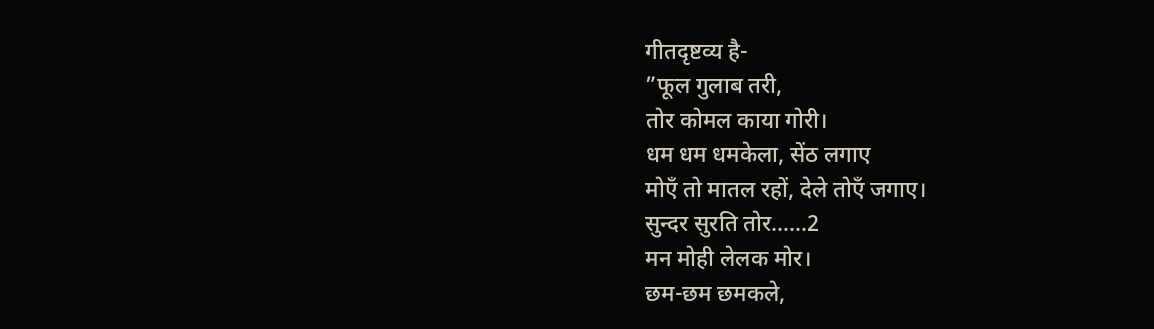गीतदृष्टव्य है-
”फूल गुलाब तरी,
तोर कोमल काया गोरी।
धम धम धमकेला, सेंठ लगाए
मोएँ तो मातल रहों, देले तोएँ जगाए।
सुन्दर सुरति तोर……2
मन मोही लेलक मोर।
छम-छम छमकले,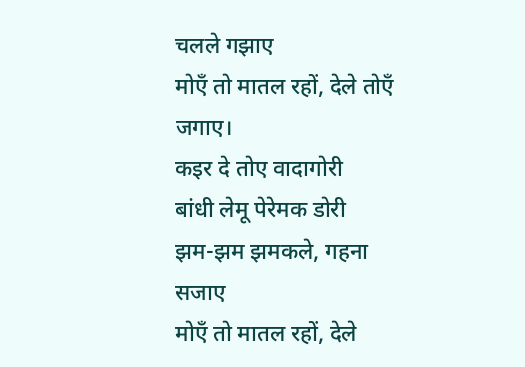चलले गझाए
मोएँ तो मातल रहों, देले तोएँ जगाए।
कइर दे तोए वादागोरी
बांधी लेमू पेरेमक डोरी
झम-झम झमकले, गहना सजाए
मोएँ तो मातल रहों, देले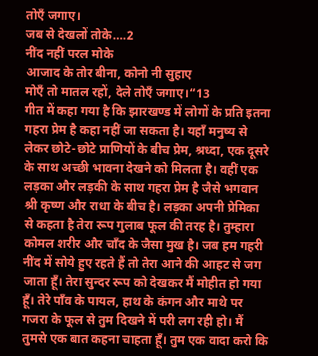तोएँ जगाए।
जब से देखलों तोके….2
नींद नहीं परल मोके
आजाद के तोर बीना, कोनो नी सुहाए
मोएँ तो मातल रहों, देले तोएँ जगाए।“13
गीत में कहा गया है कि झारखण्ड में लोगों के प्रति इतना गहरा प्रेम है कहा नहीं जा सकता है। यहाँ मनुष्य से लेकर छोटे-छोटे प्राणियों के बीच प्रेम, श्रध्दा, एक दूसरे के साथ अच्छी भावना देखने को मिलता है। वहीं एक लड़का और लड़की के साथ गहरा प्रेम है जैसे भगवान श्री कृष्ण और राधा के बीच है। लड़का अपनी प्रेमिका से कहता है तेरा रूप गुलाब फूल की तरह है। तुम्हारा कोमल शरीर और चाँद के जैसा मुख है। जब हम गहरी नींद में सोये हुए रहते हैं तो तेरा आने की आहट से जग जाता हूँ। तेरा सुन्दर रूप को देखकर मैं मोहीत हो गया हूँ। तेरे पाँव के पायल, हाथ के कंगन और माथे पर गजरा के फूल से तुम दिखने में परी लग रही हो। मैं तुमसे एक बात कहना चाहता हूँ। तुम एक वादा करो कि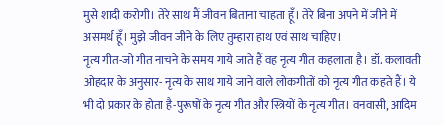मुसे शादी करोगी। तेरे साथ मैं जीवन बिताना चाहता हूँ। तेरे बिना अपने में जीने में असमर्थ हूँ। मुझे जीवन जीने के लिए तुम्हारा हाथ एवं साथ चाहिए।
नृत्य गीत-जो गीत नाचने के समय गाये जाते हैं वह नृत्य गीत कहलाता है। डॉ. कलावती ओहदार के अनुसार- नृत्य के साथ गाये जाने वाले लोकगीतों को नृत्य गीत कहते हैं। ये भी दो प्रकार के होता है-पुरूषों के नृत्य गीत और स्त्रियों के नृत्य गीत। वनवासी, आदिम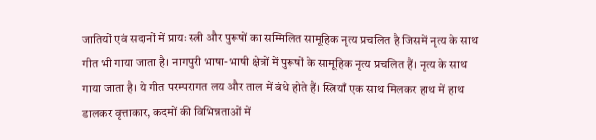जातियों एवं सदानों में प्रायः स्त्री और पुरूषों का सम्मिलित सामूहिक नृत्य प्रचलित है जिसमें नृत्य के साथ गीत भी गाया जाता है। नागपुरी भाषा-भाषी क्षेत्रों में पुरूषों के सामूहिक नृत्य प्रचलित हैं। नृत्य के साथ गाया जाता है। ये गीत परम्परागत लय और ताल में बंधे होते हैं। स्त्रियाँ एक साथ मिलकर हाथ में हाथ डालकर वृत्ताकार, कदमों की विभिन्नताओं में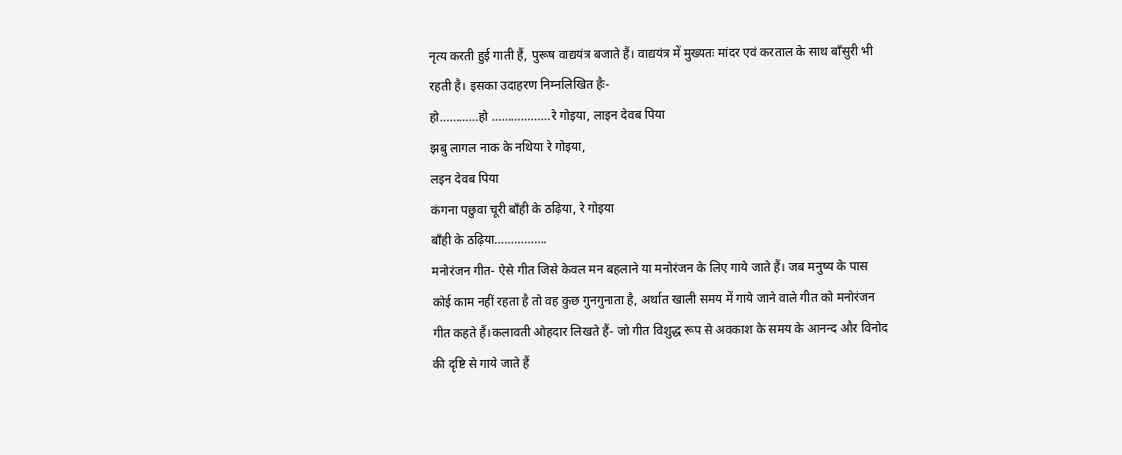नृत्य करती हुई गाती हैं, पुरूष वाद्ययंत्र बजाते हैं। वाद्ययंत्र में मुख्यतः मांदर एवं करताल के साथ बाँसुरी भी रहती है। इसका उदाहरण निम्नलिखित हैः-
हो…………हो ………………रे गोइया, लाइन देवब पिया
झबु लागल नाक के नथिया रे गोइया,
लइन देवब पिया
कंगना पछुवा चूरी बाँही के ठढ़िया, रे गोइया
बाँही के ठढ़िया…………….
मनोरंजन गीत- ऐसे गीत जिसे केवल मन बहलाने या मनोरंजन के लिए गाये जाते हैं। जब मनुष्य के पास कोई काम नहीं रहता है तो वह कुछ गुनगुनाता है, अर्थात खाली समय में गाये जाने वाले गीत को मनोरंजन गीत कहते हैं।कलावती ओहदार लिखते हैं- जो गीत विशुद्ध रूप से अवकाश के समय के आनन्द और विनोद की दृष्टि से गाये जाते हैं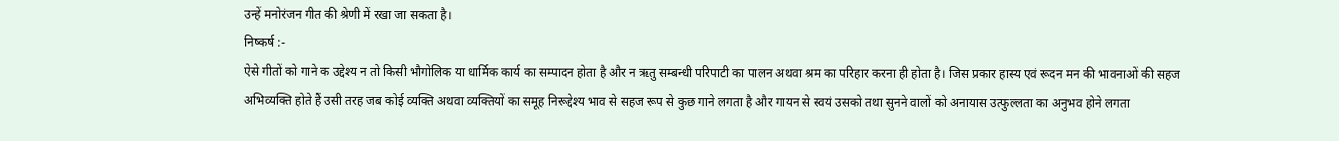उन्हें मनोरंजन गीत की श्रेणी में रखा जा सकता है।
निष्कर्ष :-
ऐसे गीतों को गाने क उद्देश्य न तो किसी भौगोलिक या धार्मिक कार्य का सम्पादन होता है और न ऋतु सम्बन्धी परिपाटी का पालन अथवा श्रम का परिहार करना ही होता है। जिस प्रकार हास्य एवं रूदन मन की भावनाओं की सहज अभिव्यक्ति होते हैं उसी तरह जब कोई व्यक्ति अथवा व्यक्तियों का समूह निरूद्देश्य भाव से सहज रूप से कुछ गाने लगता है और गायन से स्वयं उसको तथा सुनने वालों को अनायास उत्फुल्लता का अनुभव होने लगता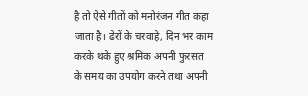है तो ऐसे गीतों को मनोरंजन गीत कहा जाता है। ढेरों के चरवाहे, दिन भर काम करके थके हुए श्रमिक अपनी फुरसत के समय का उपयोग करने तथा अपनी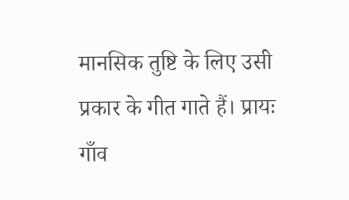मानसिक तुष्टि के लिए उसी प्रकार के गीत गाते हैं। प्रायः गाँव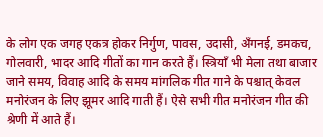के लोग एक जगह एकत्र होकर निर्गुण, पावस, उदासी, अँगनई, डमकच, गोलवारी, भादर आदि गीतों का गान करते हैं। स्त्रियाँ भी मेला तथा बाजार जाने समय, विवाह आदि के समय मांगलिक गीत गाने के पश्चात् केवल मनोरंजन के लिए झूमर आदि गाती हैं। ऐसे सभी गीत मनोरंजन गीत की श्रेणी में आते हैं।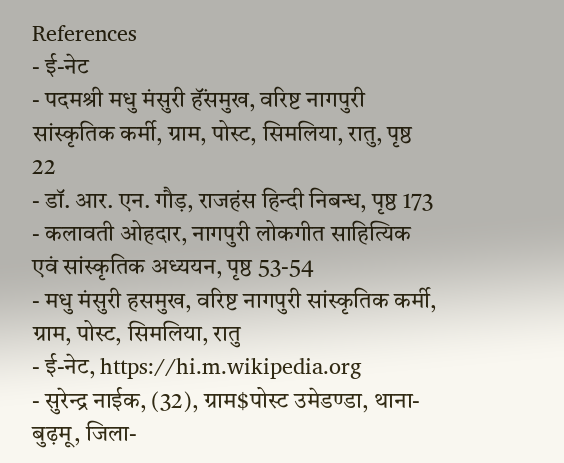References
- ई-नेट
- पदमश्री मधु मंसुरी हॅंसमुख, वरिष्ट नागपुरी सांस्कृतिक कर्मी, ग्राम, पोस्ट, सिमलिया, रातु, पृष्ठ 22
- डॉ. आर. एन. गौड़, राजहंस हिन्दी निबन्ध, पृष्ठ 173
- कलावती ओहदार, नागपुरी लोकगीत साहित्यिक एवं सांस्कृतिक अध्ययन, पृष्ठ 53-54
- मधु मंसुरी हसमुख, वरिष्ट नागपुरी सांस्कृतिक कर्मी, ग्राम, पोस्ट, सिमलिया, रातु
- ई-नेट, https://hi.m.wikipedia.org
- सुरेन्द्र नाईक, (32), ग्राम$पोस्ट उमेडण्डा, थाना-बुढ़मू, जिला-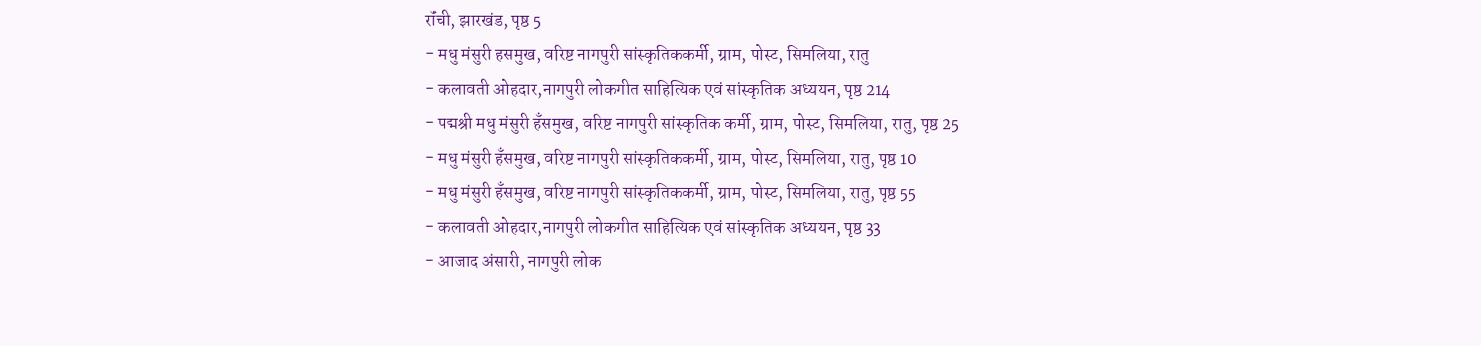रॉंची, झारखंड, पृष्ठ 5
- मधु मंसुरी हसमुख, वरिष्ट नागपुरी सांस्कृतिककर्मी, ग्राम, पोस्ट, सिमलिया, रातु
- कलावती ओहदार,नागपुरी लोकगीत साहित्यिक एवं सांस्कृतिक अध्ययन, पृष्ठ 214
- पद्मश्री मधु मंसुरी हॅंसमुख, वरिष्ट नागपुरी सांस्कृतिक कर्मी, ग्राम, पोस्ट, सिमलिया, रातु, पृष्ठ 25
- मधु मंसुरी हॅंसमुख, वरिष्ट नागपुरी सांस्कृतिककर्मी, ग्राम, पोस्ट, सिमलिया, रातु, पृष्ठ 10
- मधु मंसुरी हॅंसमुख, वरिष्ट नागपुरी सांस्कृतिककर्मी, ग्राम, पोस्ट, सिमलिया, रातु, पृष्ठ 55
- कलावती ओहदार,नागपुरी लोकगीत साहित्यिक एवं सांस्कृतिक अध्ययन, पृष्ठ 33
- आजाद अंसारी, नागपुरी लोक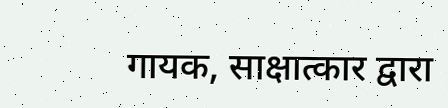गायक, साक्षात्कार द्वारा